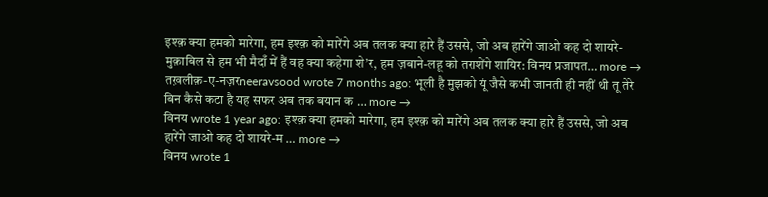इश्क़ क्या हमको मारेगा, हम इश्क़ को मारेंगे अब तलक क्या हारे हैं उससे, जो अब हारेंगे जाओ कह दो शायरे-मुक़ाबिल से हम भी मैदाँ में हैं वह क्या कहेगा शे’र, हम ज़बाने-लहू को तराशेंगे शायिर: विनय प्रजापत… more →
तख़लीक़-ए-नज़रneeravsood wrote 7 months ago: भूली है मुझको यूं जैसे कभी जानती ही नहीं थी तू तेरे बिन कैसे कटा है यह सफर अब तक बयान क … more →
विनय wrote 1 year ago: इश्क़ क्या हमको मारेगा, हम इश्क़ को मारेंगे अब तलक क्या हारे हैं उससे, जो अब हारेंगे जाओ कह दो शायरे-म … more →
विनय wrote 1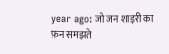year ago: जो जन शाइरी का फ़न समझते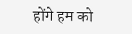होंगे हम को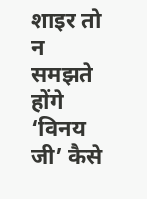शाइर तो न समझते होंगे ‘विनय जी’ कैसे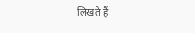लिखते हैं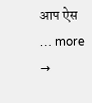आप ऐस … more →